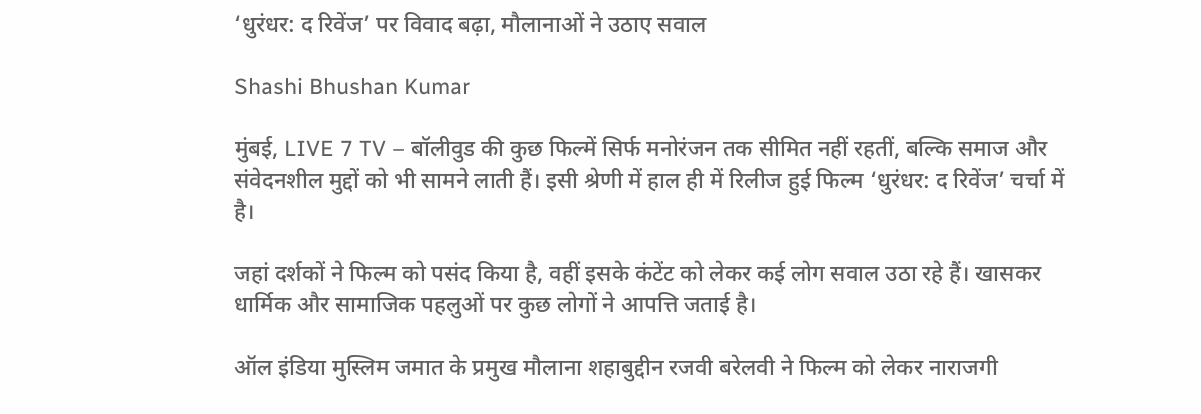‘धुरंधर: द रिवेंज’ पर विवाद बढ़ा, मौलानाओं ने उठाए सवाल

Shashi Bhushan Kumar

मुंबई, LIVE 7 TV – बॉलीवुड की कुछ फिल्में सिर्फ मनोरंजन तक सीमित नहीं रहतीं, बल्कि समाज और संवेदनशील मुद्दों को भी सामने लाती हैं। इसी श्रेणी में हाल ही में रिलीज हुई फिल्म ‘धुरंधर: द रिवेंज’ चर्चा में है।

जहां दर्शकों ने फिल्म को पसंद किया है, वहीं इसके कंटेंट को लेकर कई लोग सवाल उठा रहे हैं। खासकर धार्मिक और सामाजिक पहलुओं पर कुछ लोगों ने आपत्ति जताई है।

ऑल इंडिया मुस्लिम जमात के प्रमुख मौलाना शहाबुद्दीन रजवी बरेलवी ने फिल्म को लेकर नाराजगी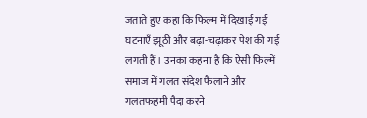जताते हुए कहा कि फिल्म में दिखाई गई घटनाएँ झूठी और बढ़ा-चढ़ाकर पेश की गई लगती हैं। उनका कहना है कि ऐसी फिल्में समाज में गलत संदेश फैलाने और गलतफहमी पैदा करने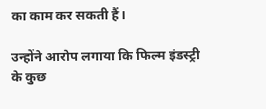का काम कर सकती हैं।

उन्होंने आरोप लगाया कि फिल्म इंडस्ट्री के कुछ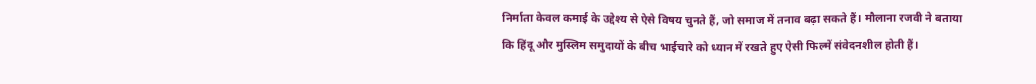निर्माता केवल कमाई के उद्देश्य से ऐसे विषय चुनते हैं, जो समाज में तनाव बढ़ा सकते हैं। मौलाना रजवी ने बताया कि हिंदू और मुस्लिम समुदायों के बीच भाईचारे को ध्यान में रखते हुए ऐसी फिल्में संवेदनशील होती हैं।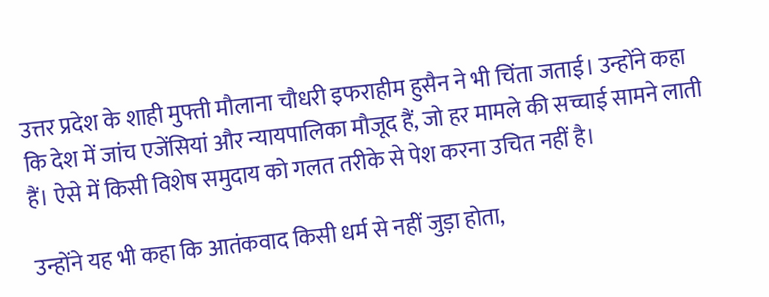उत्तर प्रदेश के शाही मुफ्ती मौलाना चौधरी इफराहीम हुसैन ने भी चिंता जताई। उन्होंने कहा कि देश में जांच एजेंसियां और न्यायपालिका मौजूद हैं, जो हर मामले की सच्चाई सामने लाती हैं। ऐसे में किसी विशेष समुदाय को गलत तरीके से पेश करना उचित नहीं है।

उन्होंने यह भी कहा कि आतंकवाद किसी धर्म से नहीं जुड़ा होता,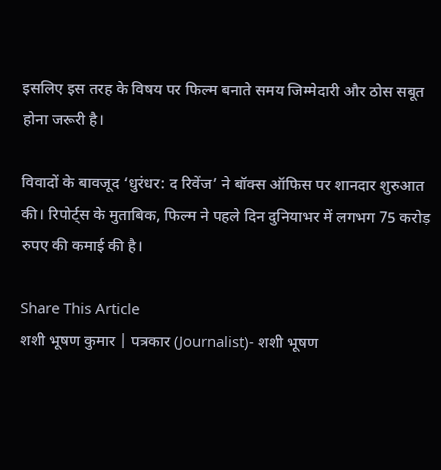इसलिए इस तरह के विषय पर फिल्म बनाते समय जिम्मेदारी और ठोस सबूत होना जरूरी है।

विवादों के बावजूद ‘धुरंधर: द रिवेंज’ ने बॉक्स ऑफिस पर शानदार शुरुआत की। रिपोर्ट्स के मुताबिक, फिल्म ने पहले दिन दुनियाभर में लगभग 75 करोड़ रुपए की कमाई की है।

Share This Article
शशी भूषण कुमार | पत्रकार (Journalist)- शशी भूषण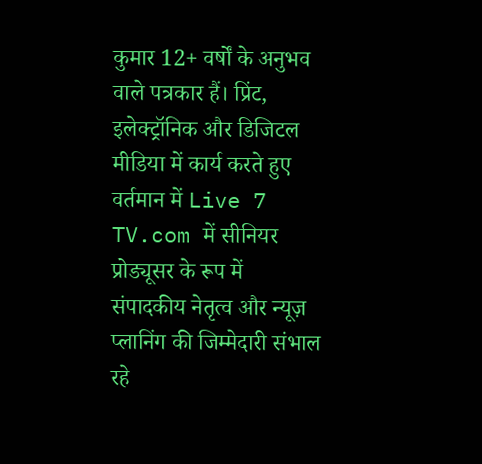कुमार 12+ वर्षों के अनुभव वाले पत्रकार हैं। प्रिंट, इलेक्ट्रॉनिक और डिजिटल मीडिया में कार्य करते हुए वर्तमान में Live 7 TV.com में सीनियर प्रोड्यूसर के रूप में संपादकीय नेतृत्व और न्यूज़ प्लानिंग की जिम्मेदारी संभाल रहे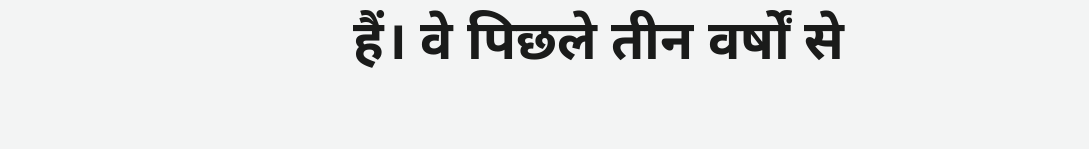हैं। वे पिछले तीन वर्षों से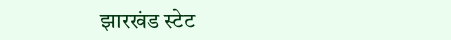झारखंड स्टेट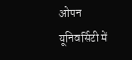ओपन यूनिवर्सिटी में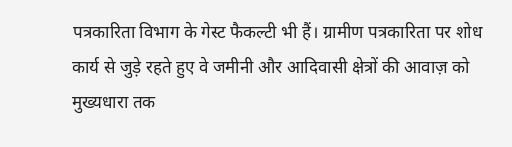पत्रकारिता विभाग के गेस्ट फैकल्टी भी हैं। ग्रामीण पत्रकारिता पर शोध कार्य से जुड़े रहते हुए वे जमीनी और आदिवासी क्षेत्रों की आवाज़ को मुख्यधारा तक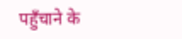पहुँचाने के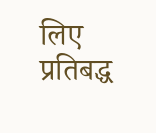लिए प्रतिबद्ध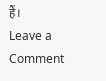हैं।
Leave a Comment